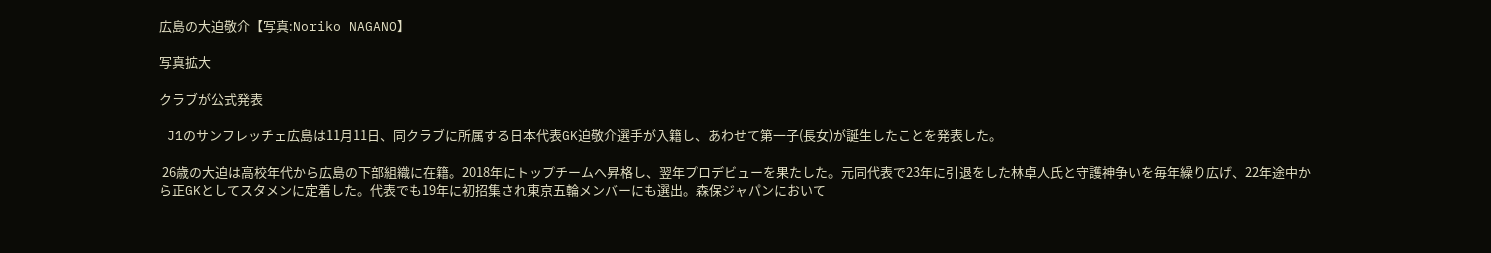広島の大迫敬介【写真:Noriko NAGANO】

写真拡大

クラブが公式発表

 J1のサンフレッチェ広島は11月11日、同クラブに所属する日本代表GK迫敬介選手が入籍し、あわせて第一子(長女)が誕生したことを発表した。

 26歳の大迫は高校年代から広島の下部組織に在籍。2018年にトップチームへ昇格し、翌年プロデビューを果たした。元同代表で23年に引退をした林卓人氏と守護神争いを毎年繰り広げ、22年途中から正GKとしてスタメンに定着した。代表でも19年に初招集され東京五輪メンバーにも選出。森保ジャパンにおいて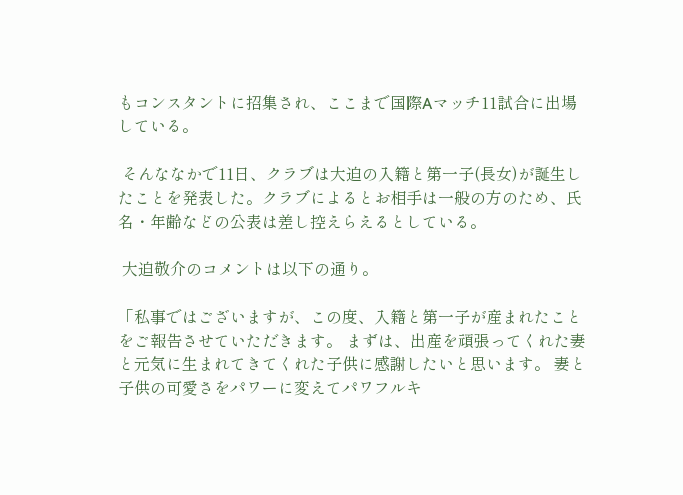もコンスタントに招集され、ここまで国際Aマッチ11試合に出場している。

 そんななかで11日、クラブは大迫の入籍と第一子(長女)が誕生したことを発表した。クラブによるとお相手は一般の方のため、氏名・年齢などの公表は差し控えらえるとしている。

 大迫敬介のコメントは以下の通り。

「私事ではございますが、この度、入籍と第一子が産まれたことをご報告させていただきます。 まずは、出産を頑張ってくれた妻と元気に生まれてきてくれた子供に感謝したいと思います。 妻と子供の可愛さをパワーに変えてパワフルキ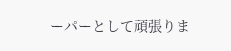ーパーとして頑張りま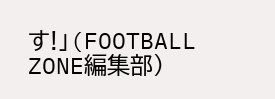す!」(FOOTBALL ZONE編集部)